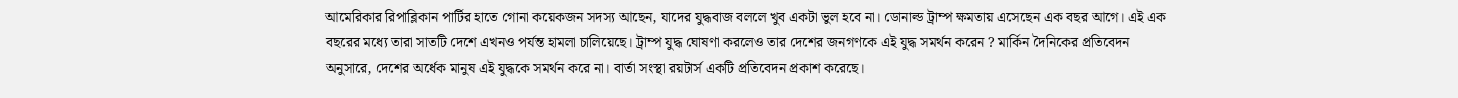আমেরিকার রিপাব্লিকান পার্টির হাতে গোনা কয়েকজন সদস্য আছেন, যাদের যুদ্ধবাজ বললে খুব একটা ভুল হবে না। ডোনাল্ড ট্রাম্প ক্ষমতায় এসেছেন এক বছর আগে। এই এক বছরের মধ্যে তারা সাতটি দেশে এখনও পর্যন্ত হামলা চালিয়েছে। ট্রাম্প যুদ্ধ ঘোষণা করলেও তার দেশের জনগণকে এই যুদ্ধ সমর্থন করেন ? মার্কিন দৈনিকের প্রতিবেদন অনুসারে, দেশের অর্ধেক মানুষ এই যুদ্ধকে সমর্থন করে না। বার্তা সংস্থা রয়টার্স একটি প্রতিবেদন প্রকাশ করেছে।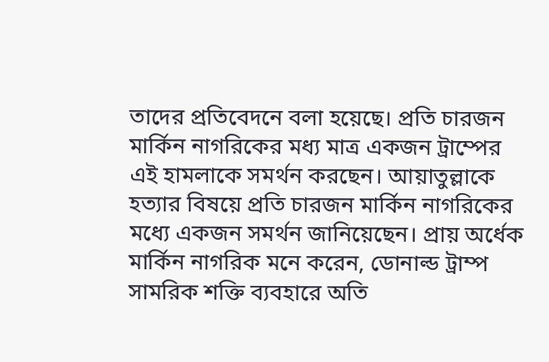তাদের প্রতিবেদনে বলা হয়েছে। প্রতি চারজন মার্কিন নাগরিকের মধ্য মাত্র একজন ট্রাম্পের এই হামলাকে সমর্থন করছেন। আয়াতুল্লাকে হত্যার বিষয়ে প্রতি চারজন মার্কিন নাগরিকের মধ্যে একজন সমর্থন জানিয়েছেন। প্রায় অর্ধেক মার্কিন নাগরিক মনে করেন, ডোনাল্ড ট্রাম্প সামরিক শক্তি ব্যবহারে অতি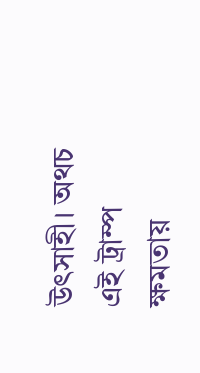উৎসাহী। অথচ এই ট্রাম্প ক্ষমতায়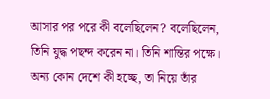আসার পর পরে কী বলেছিলেন? বলেছিলেন, তিনি যুদ্ধ পছন্দ করেন না। তিনি শান্তির পক্ষে। অন্য কোন দেশে কী হচ্ছে, তা নিয়ে তাঁর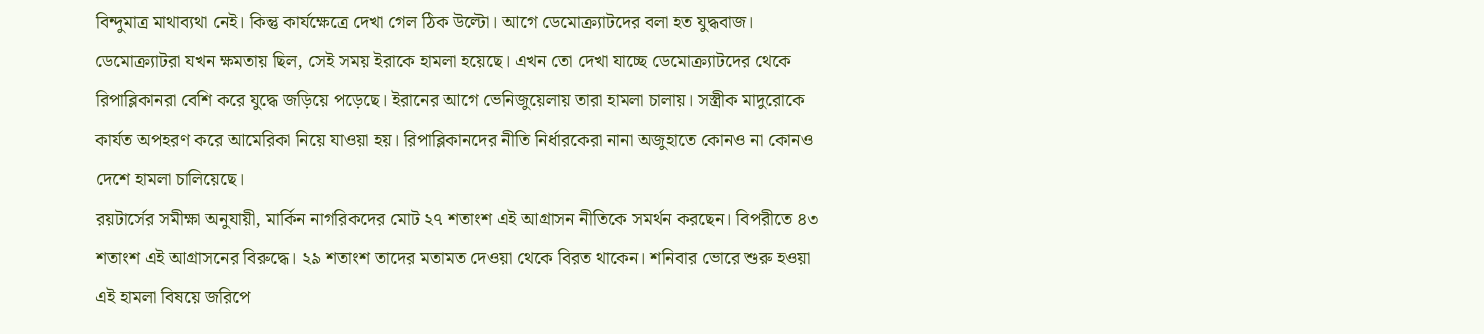বিন্দুমাত্র মাথাব্যথা নেই। কিন্তু কার্যক্ষেত্রে দেখা গেল ঠিক উল্টো। আগে ডেমোক্র্যাটদের বলা হত যুদ্ধবাজ। ডেমোক্র্যাটরা যখন ক্ষমতায় ছিল, সেই সময় ইরাকে হামলা হয়েছে। এখন তো দেখা যাচ্ছে ডেমোক্র্যাটদের থেকে রিপাব্লিকানরা বেশি করে যুদ্ধে জড়িয়ে পড়েছে। ইরানের আগে ভেনিজুয়েলায় তারা হামলা চালায়। সস্ত্রীক মাদুরোকে কার্যত অপহরণ করে আমেরিকা নিয়ে যাওয়া হয়। রিপাব্লিকানদের নীতি নির্ধারকেরা নানা অজুহাতে কোনও না কোনও দেশে হামলা চালিয়েছে।
রয়টার্সের সমীক্ষা অনুযায়ী, মার্কিন নাগরিকদের মোট ২৭ শতাংশ এই আগ্রাসন নীতিকে সমর্থন করছেন। বিপরীতে ৪৩ শতাংশ এই আগ্রাসনের বিরুদ্ধে। ২৯ শতাংশ তাদের মতামত দেওয়া থেকে বিরত থাকেন। শনিবার ভোরে শুরু হওয়া এই হামলা বিষয়ে জরিপে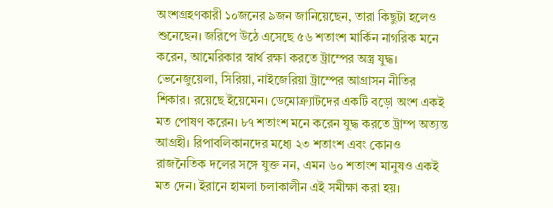অংশগ্রহণকারী ১০জনের ৯জন জানিয়েছেন, তারা কিছুটা হলেও শুনেছেন। জরিপে উঠে এসেছে ৫৬ শতাংশ মার্কিন নাগরিক মনে করেন, আমেরিকার স্বার্থ রক্ষা করতে ট্রাম্পের অস্ত্র যুদ্ধ। ভেনেজুয়েলা, সিরিয়া, নাইজেরিয়া ট্রাম্পের আগ্রাসন নীতির শিকার। রয়েছে ইয়েমেন। ডেমোক্র্যাটদের একটি বড়ো অংশ একই মত পোষণ করেন। ৮৭ শতাংশ মনে করেন যুদ্ধ করতে ট্রাম্প অত্যন্ত আগ্রহী। রিপাবলিকানদের মধ্যে ২৩ শতাংশ এবং কোনও রাজনৈতিক দলের সঙ্গে যুক্ত নন, এমন ৬০ শতাংশ মানুষও একই মত দেন। ইরানে হামলা চলাকালীন এই সমীক্ষা করা হয়।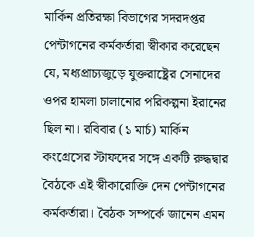মার্কিন প্রতিরক্ষা বিভাগের সদরদপ্তর পেন্টাগনের কর্মকর্তারা স্বীকার করেছেন যে, মধ্যপ্রাচ্যজুড়ে যুক্তরাষ্ট্রের সেনাদের ওপর হামলা চালানোর পরিকল্পনা ইরানের ছিল না। রবিবার (১ মার্চ) মার্কিন কংগ্রেসের স্টাফদের সঙ্গে একটি রুদ্ধদ্বার বৈঠকে এই স্বীকারোক্তি দেন পেন্টাগনের কর্মকর্তারা। বৈঠক সম্পর্কে জানেন এমন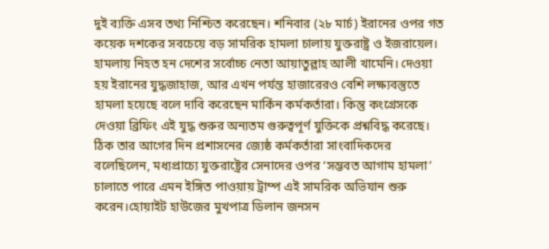দুই ব্যক্তি এসব তথ্য নিশ্চিত করেছেন। শনিবার (২৮ মার্চ) ইরানের ওপর গত কয়েক দশকের সবচেয়ে বড় সামরিক হামলা চালায় যুক্তরাষ্ট্র ও ইজরায়েল। হামলায় নিহত হন দেশের সর্বোচ্চ নেতা আয়াতুল্লাহ আলী খামেনি। দেওয়া হয় ইরানের যুদ্ধজাহাজ, আর এখন পর্যন্ত হাজারেরও বেশি লক্ষ্যবস্তুতে হামলা হয়েছে বলে দাবি করেছেন মার্কিন কর্মকর্তারা। কিন্তু কংগ্রেসকে দেওয়া ব্রিফিং এই যুদ্ধ শুরুর অন্যতম গুরুত্বপূর্ণ যুক্তিকে প্রশ্নবিদ্ধ করেছে। ঠিক তার আগের দিন প্রশাসনের জ্যেষ্ঠ কর্মকর্তারা সাংবাদিকদের বলেছিলেন, মধ্যপ্রাচ্যে যুক্তরাষ্ট্রের সেনাদের ওপর ‘সম্ভবত আগাম হামলা’ চালাতে পারে এমন ইঙ্গিত পাওয়ায় ট্রাম্প এই সামরিক অভিযান শুরু করেন।হোয়াইট হাউজের মুখপাত্র ডিলান জনসন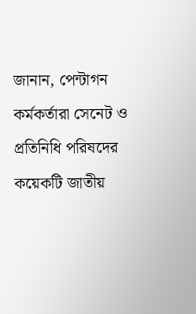জানান, পেন্টাগন কর্মকর্তারা সেনেট ও প্রতিনিধি পরিষদের কয়েকটি জাতীয়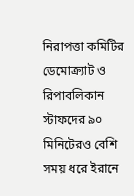নিরাপত্তা কমিটির ডেমোক্র্যাট ও রিপাবলিকান স্টাফদের ৯০ মিনিটেরও বেশি সময় ধরে ইরানে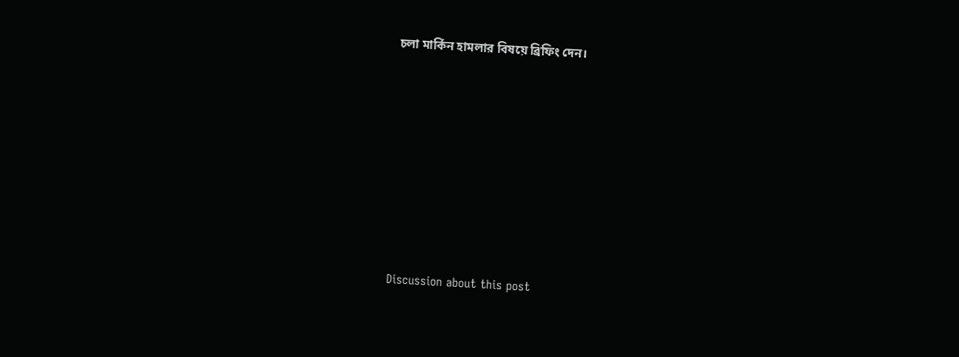চলা মার্কিন হামলার বিষয়ে ব্রিফিং দেন।












Discussion about this post